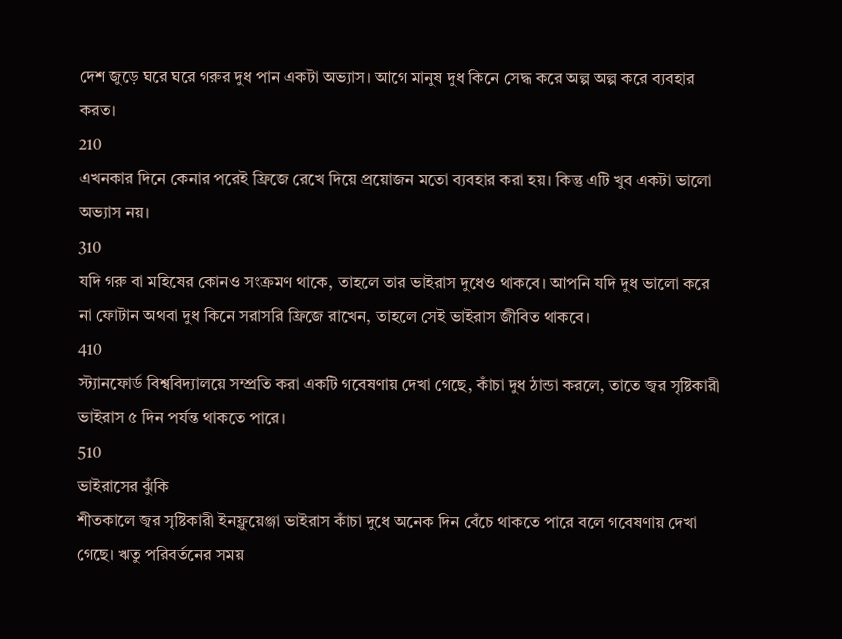দেশ জুড়ে ঘরে ঘরে গরুর দুধ পান একটা অভ্যাস। আগে মানুষ দুধ কিনে সেদ্ধ করে অল্প অল্প করে ব্যবহার করত।
210
এখনকার দিনে কেনার পরেই ফ্রিজে রেখে দিয়ে প্রয়োজন মতো ব্যবহার করা হয়। কিন্তু এটি খুব একটা ভালো অভ্যাস নয়।
310
যদি গরু বা মহিষের কোনও সংক্রমণ থাকে, তাহলে তার ভাইরাস দুধেও থাকবে। আপনি যদি দুধ ভালো করে না ফোটান অথবা দুধ কিনে সরাসরি ফ্রিজে রাখেন, তাহলে সেই ভাইরাস জীবিত থাকবে।
410
স্ট্যানফোর্ড বিশ্ববিদ্যালয়ে সম্প্রতি করা একটি গবেষণায় দেখা গেছে, কাঁচা দুধ ঠান্ডা করলে, তাতে জ্বর সৃষ্টিকারী ভাইরাস ৫ দিন পর্যন্ত থাকতে পারে।
510
ভাইরাসের ঝুঁকি
শীতকালে জ্বর সৃষ্টিকারী ইনফ্লুয়েঞ্জা ভাইরাস কাঁচা দুধে অনেক দিন বেঁচে থাকতে পারে বলে গবেষণায় দেখা গেছে। ঋতু পরিবর্তনের সময়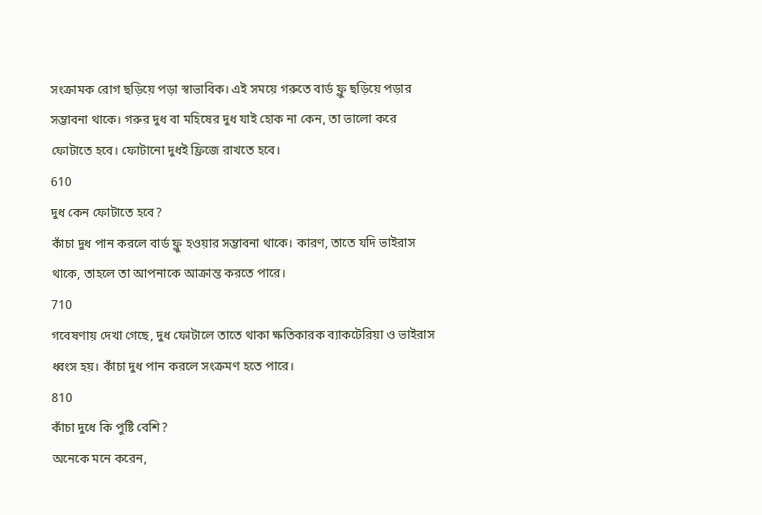সংক্রামক রোগ ছড়িয়ে পড়া স্বাভাবিক। এই সময়ে গরুতে বার্ড ফ্লু ছড়িয়ে পড়ার সম্ভাবনা থাকে। গরুর দুধ বা মহিষের দুধ যাই হোক না কেন, তা ভালো করে ফোটাতে হবে। ফোটানো দুধই ফ্রিজে রাখতে হবে।
610
দুধ কেন ফোটাতে হবে?
কাঁচা দুধ পান করলে বার্ড ফ্লু হওয়ার সম্ভাবনা থাকে। কারণ, তাতে যদি ভাইরাস থাকে, তাহলে তা আপনাকে আক্রান্ত করতে পারে।
710
গবেষণায় দেখা গেছে, দুধ ফোটালে তাতে থাকা ক্ষতিকারক ব্যাকটেরিয়া ও ভাইরাস ধ্বংস হয়। কাঁচা দুধ পান করলে সংক্রমণ হতে পারে।
810
কাঁচা দুধে কি পুষ্টি বেশি?
অনেকে মনে করেন,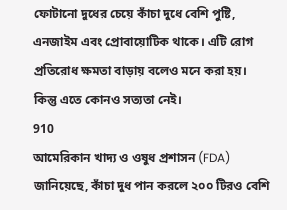ফোটানো দুধের চেয়ে কাঁচা দুধে বেশি পুষ্টি, এনজাইম এবং প্রোবায়োটিক থাকে। এটি রোগ প্রতিরোধ ক্ষমতা বাড়ায় বলেও মনে করা হয়। কিন্তু এতে কোনও সত্যতা নেই।
910
আমেরিকান খাদ্য ও ওষুধ প্রশাসন (FDA) জানিয়েছে, কাঁচা দুধ পান করলে ২০০ টিরও বেশি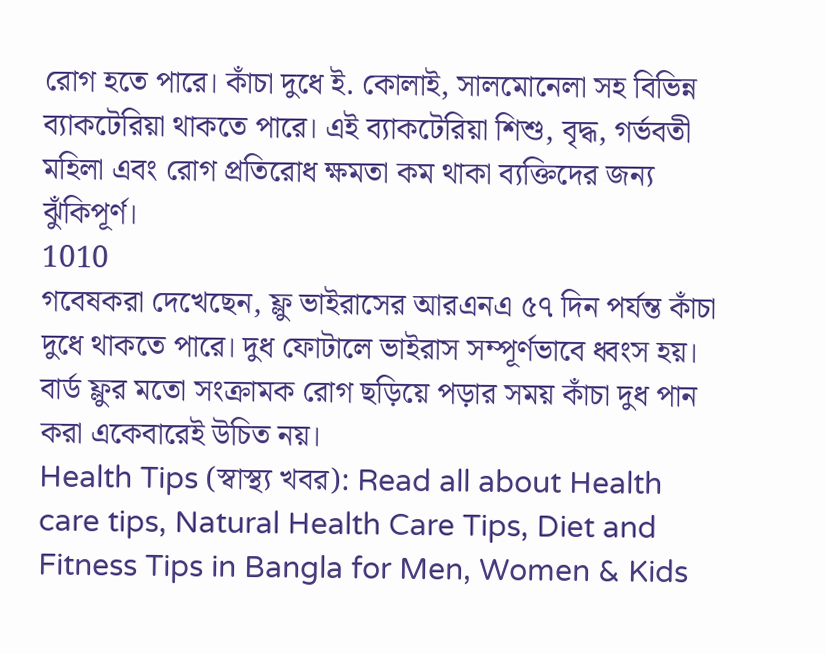রোগ হতে পারে। কাঁচা দুধে ই. কোলাই, সালমোনেলা সহ বিভিন্ন ব্যাকটেরিয়া থাকতে পারে। এই ব্যাকটেরিয়া শিশু, বৃদ্ধ, গর্ভবতী মহিলা এবং রোগ প্রতিরোধ ক্ষমতা কম থাকা ব্যক্তিদের জন্য ঝুঁকিপূর্ণ।
1010
গবেষকরা দেখেছেন, ফ্লু ভাইরাসের আরএনএ ৫৭ দিন পর্যন্ত কাঁচা দুধে থাকতে পারে। দুধ ফোটালে ভাইরাস সম্পূর্ণভাবে ধ্বংস হয়। বার্ড ফ্লুর মতো সংক্রামক রোগ ছড়িয়ে পড়ার সময় কাঁচা দুধ পান করা একেবারেই উচিত নয়।
Health Tips (স্বাস্থ্য খবর): Read all about Health care tips, Natural Health Care Tips, Diet and Fitness Tips in Bangla for Men, Women & Kids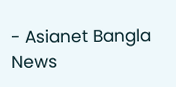- Asianet Bangla News